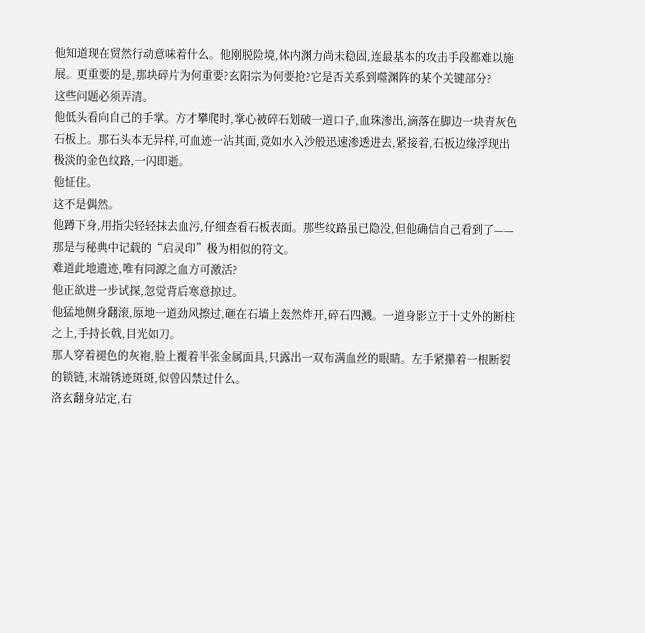他知道现在贸然行动意味着什么。他刚脱险境,体内渊力尚未稳固,连最基本的攻击手段都难以施展。更重要的是,那块碎片为何重要?玄阳宗为何要抢?它是否关系到噬渊阵的某个关键部分?
这些问题必须弄清。
他低头看向自己的手掌。方才攀爬时,掌心被碎石划破一道口子,血珠渗出,滴落在脚边一块青灰色石板上。那石头本无异样,可血迹一沾其面,竟如水入沙般迅速渗透进去,紧接着,石板边缘浮现出极淡的金色纹路,一闪即逝。
他怔住。
这不是偶然。
他蹲下身,用指尖轻轻抹去血污,仔细查看石板表面。那些纹路虽已隐没,但他确信自己看到了——那是与秘典中记载的“启灵印”极为相似的符文。
难道此地遗迹,唯有同源之血方可激活?
他正欲进一步试探,忽觉背后寒意掠过。
他猛地侧身翻滚,原地一道劲风擦过,砸在石墙上轰然炸开,碎石四溅。一道身影立于十丈外的断柱之上,手持长戟,目光如刀。
那人穿着褪色的灰袍,脸上覆着半张金属面具,只露出一双布满血丝的眼睛。左手紧攥着一根断裂的锁链,末端锈迹斑斑,似曾囚禁过什么。
洛玄翻身站定,右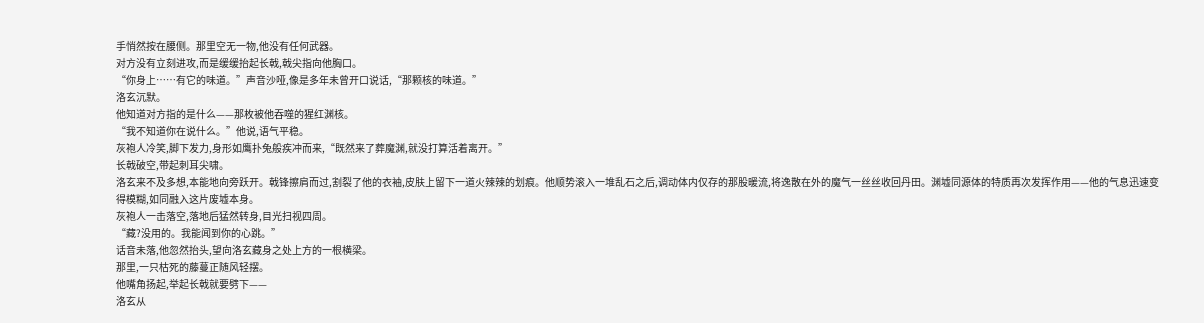手悄然按在腰侧。那里空无一物,他没有任何武器。
对方没有立刻进攻,而是缓缓抬起长戟,戟尖指向他胸口。
“你身上……有它的味道。”声音沙哑,像是多年未曾开口说话,“那颗核的味道。”
洛玄沉默。
他知道对方指的是什么——那枚被他吞噬的猩红渊核。
“我不知道你在说什么。”他说,语气平稳。
灰袍人冷笑,脚下发力,身形如鹰扑兔般疾冲而来,“既然来了葬魔渊,就没打算活着离开。”
长戟破空,带起刺耳尖啸。
洛玄来不及多想,本能地向旁跃开。戟锋擦肩而过,割裂了他的衣袖,皮肤上留下一道火辣辣的划痕。他顺势滚入一堆乱石之后,调动体内仅存的那股暖流,将逸散在外的魔气一丝丝收回丹田。渊墟同源体的特质再次发挥作用——他的气息迅速变得模糊,如同融入这片废墟本身。
灰袍人一击落空,落地后猛然转身,目光扫视四周。
“藏?没用的。我能闻到你的心跳。”
话音未落,他忽然抬头,望向洛玄藏身之处上方的一根横梁。
那里,一只枯死的藤蔓正随风轻摆。
他嘴角扬起,举起长戟就要劈下——
洛玄从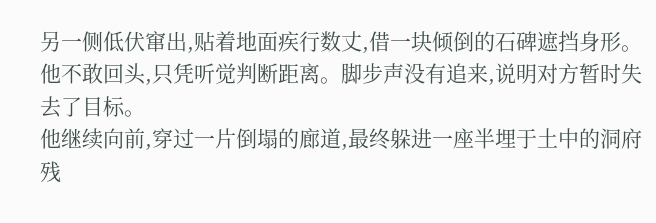另一侧低伏窜出,贴着地面疾行数丈,借一块倾倒的石碑遮挡身形。他不敢回头,只凭听觉判断距离。脚步声没有追来,说明对方暂时失去了目标。
他继续向前,穿过一片倒塌的廊道,最终躲进一座半埋于土中的洞府残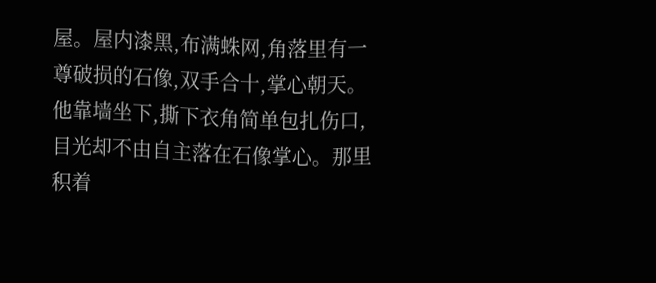屋。屋内漆黑,布满蛛网,角落里有一尊破损的石像,双手合十,掌心朝天。
他靠墙坐下,撕下衣角简单包扎伤口,目光却不由自主落在石像掌心。那里积着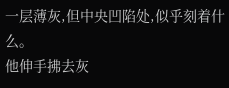一层薄灰,但中央凹陷处,似乎刻着什么。
他伸手拂去灰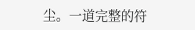尘。一道完整的符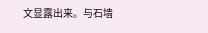文显露出来。与石墙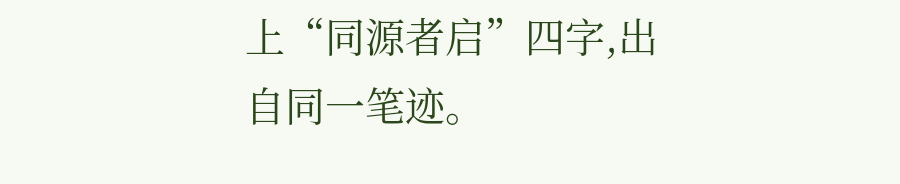上“同源者启”四字,出自同一笔迹。